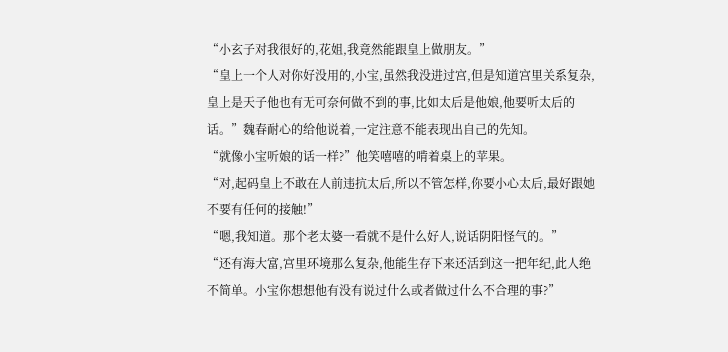“小玄子对我很好的,花姐,我竟然能跟皇上做朋友。”
“皇上一个人对你好没用的,小宝,虽然我没进过宫,但是知道宫里关系复杂,皇上是天子他也有无可奈何做不到的事,比如太后是他娘,他要听太后的话。”魏春耐心的给他说着,一定注意不能表现出自己的先知。
“就像小宝听娘的话一样?”他笑嘻嘻的啃着桌上的苹果。
“对,起码皇上不敢在人前违抗太后,所以不管怎样,你要小心太后,最好跟她不要有任何的接触!”
“嗯,我知道。那个老太婆一看就不是什么好人,说话阴阳怪气的。”
“还有海大富,宫里环境那么复杂,他能生存下来还活到这一把年纪,此人绝不简单。小宝你想想他有没有说过什么或者做过什么不合理的事?”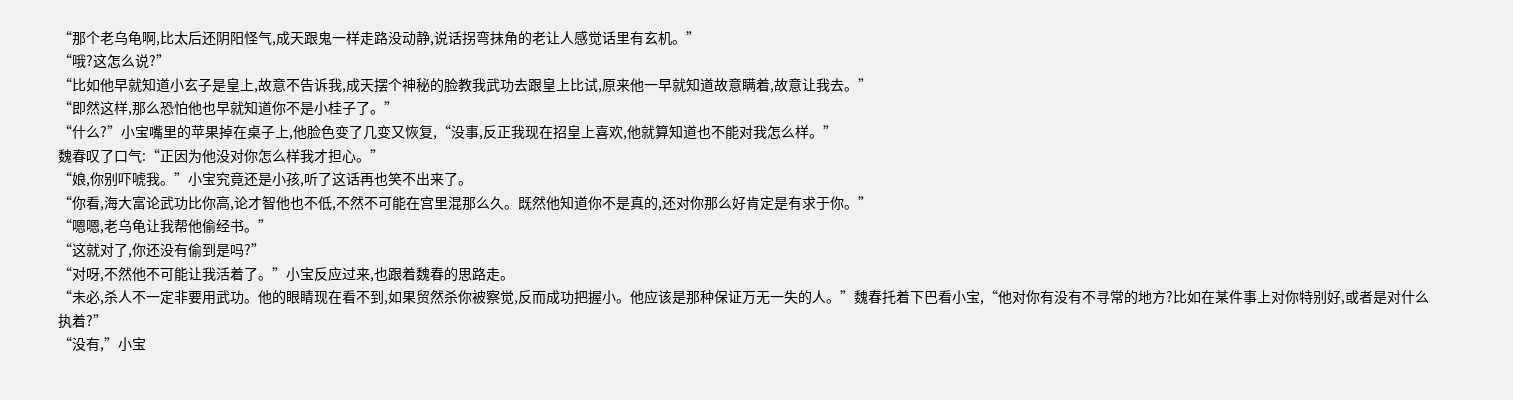“那个老乌龟啊,比太后还阴阳怪气,成天跟鬼一样走路没动静,说话拐弯抹角的老让人感觉话里有玄机。”
“哦?这怎么说?”
“比如他早就知道小玄子是皇上,故意不告诉我,成天摆个神秘的脸教我武功去跟皇上比试,原来他一早就知道故意瞒着,故意让我去。”
“即然这样,那么恐怕他也早就知道你不是小桂子了。”
“什么?”小宝嘴里的苹果掉在桌子上,他脸色变了几变又恢复,“没事,反正我现在招皇上喜欢,他就算知道也不能对我怎么样。”
魏春叹了口气:“正因为他没对你怎么样我才担心。”
“娘,你别吓唬我。”小宝究竟还是小孩,听了这话再也笑不出来了。
“你看,海大富论武功比你高,论才智他也不低,不然不可能在宫里混那么久。既然他知道你不是真的,还对你那么好肯定是有求于你。”
“嗯嗯,老乌龟让我帮他偷经书。”
“这就对了,你还没有偷到是吗?”
“对呀,不然他不可能让我活着了。”小宝反应过来,也跟着魏春的思路走。
“未必,杀人不一定非要用武功。他的眼睛现在看不到,如果贸然杀你被察觉,反而成功把握小。他应该是那种保证万无一失的人。”魏春托着下巴看小宝,“他对你有没有不寻常的地方?比如在某件事上对你特别好,或者是对什么执着?”
“没有,”小宝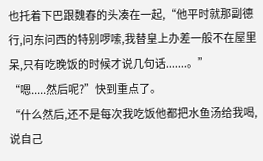也托着下巴跟魏春的头凑在一起,“他平时就那副德行,问东问西的特别啰嗦,我替皇上办差一般不在屋里呆,只有吃晚饭的时候才说几句话.......。”
“嗯.....然后呢?”快到重点了。
“什么然后,还不是每次我吃饭他都把水鱼汤给我喝,说自己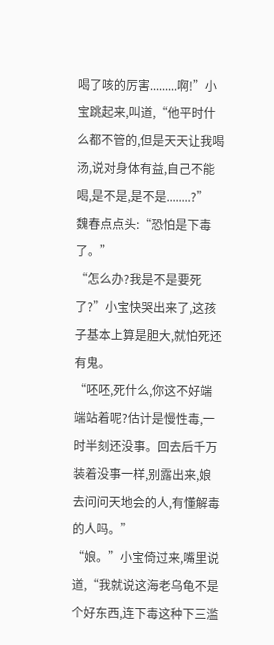喝了咳的厉害.........啊!”小宝跳起来,叫道,“他平时什么都不管的,但是天天让我喝汤,说对身体有益,自己不能喝,是不是,是不是........?”
魏春点点头:“恐怕是下毒了。”
“怎么办?我是不是要死了?”小宝快哭出来了,这孩子基本上算是胆大,就怕死还有鬼。
“呸呸,死什么,你这不好端端站着呢?估计是慢性毒,一时半刻还没事。回去后千万装着没事一样,别露出来,娘去问问天地会的人,有懂解毒的人吗。”
“娘。”小宝倚过来,嘴里说道,“我就说这海老乌龟不是个好东西,连下毒这种下三滥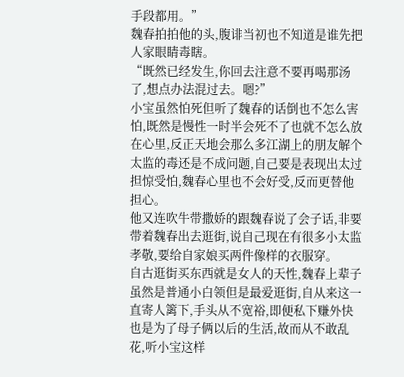手段都用。”
魏春拍拍他的头,腹诽当初也不知道是谁先把人家眼睛毒瞎。
“既然已经发生,你回去注意不要再喝那汤了,想点办法混过去。嗯?”
小宝虽然怕死但听了魏春的话倒也不怎么害怕,既然是慢性一时半会死不了也就不怎么放在心里,反正天地会那么多江湖上的朋友解个太监的毒还是不成问题,自己要是表现出太过担惊受怕,魏春心里也不会好受,反而更替他担心。
他又连吹牛带撒娇的跟魏春说了会子话,非要带着魏春出去逛街,说自己现在有很多小太监孝敬,要给自家娘买两件像样的衣服穿。
自古逛街买东西就是女人的天性,魏春上辈子虽然是普通小白领但是最爱逛街,自从来这一直寄人篱下,手头从不宽裕,即便私下赚外快也是为了母子俩以后的生活,故而从不敢乱花,听小宝这样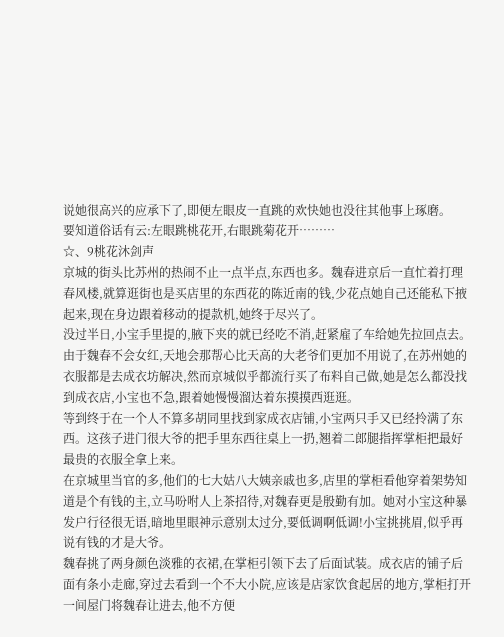说她很高兴的应承下了,即便左眼皮一直跳的欢快她也没往其他事上琢磨。
要知道俗话有云:左眼跳桃花开,右眼跳菊花开………
☆、9桃花沐剑声
京城的街头比苏州的热闹不止一点半点,东西也多。魏春进京后一直忙着打理春风楼,就算逛街也是买店里的东西花的陈近南的钱,少花点她自己还能私下掖起来,现在身边跟着移动的提款机,她终于尽兴了。
没过半日,小宝手里提的,腋下夹的就已经吃不消,赶紧雇了车给她先拉回点去。
由于魏春不会女红,天地会那帮心比天高的大老爷们更加不用说了,在苏州她的衣服都是去成衣坊解决,然而京城似乎都流行买了布料自己做,她是怎么都没找到成衣店,小宝也不急,跟着她慢慢溜达着东摸摸西逛逛。
等到终于在一个人不算多胡同里找到家成衣店铺,小宝两只手又已经拎满了东西。这孩子进门很大爷的把手里东西往桌上一扔,翘着二郎腿指挥掌柜把最好最贵的衣服全拿上来。
在京城里当官的多,他们的七大姑八大姨亲戚也多,店里的掌柜看他穿着架势知道是个有钱的主,立马吩咐人上茶招待,对魏春更是殷勤有加。她对小宝这种暴发户行径很无语,暗地里眼神示意别太过分,要低调啊低调!小宝挑挑眉,似乎再说有钱的才是大爷。
魏春挑了两身颜色淡雅的衣裙,在掌柜引领下去了后面试装。成衣店的铺子后面有条小走廊,穿过去看到一个不大小院,应该是店家饮食起居的地方,掌柜打开一间屋门将魏春让进去,他不方便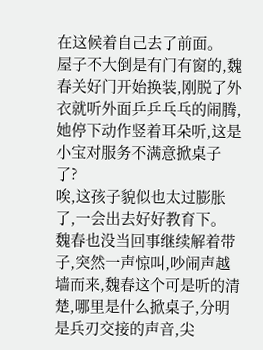在这候着自己去了前面。
屋子不大倒是有门有窗的,魏春关好门开始换装,刚脱了外衣就听外面乒乒乓乓的闹腾,她停下动作竖着耳朵听,这是小宝对服务不满意掀桌子了?
唉,这孩子貌似也太过膨胀了,一会出去好好教育下。
魏春也没当回事继续解着带子,突然一声惊叫,吵闹声越墙而来,魏春这个可是听的清楚,哪里是什么掀桌子,分明是兵刃交接的声音,尖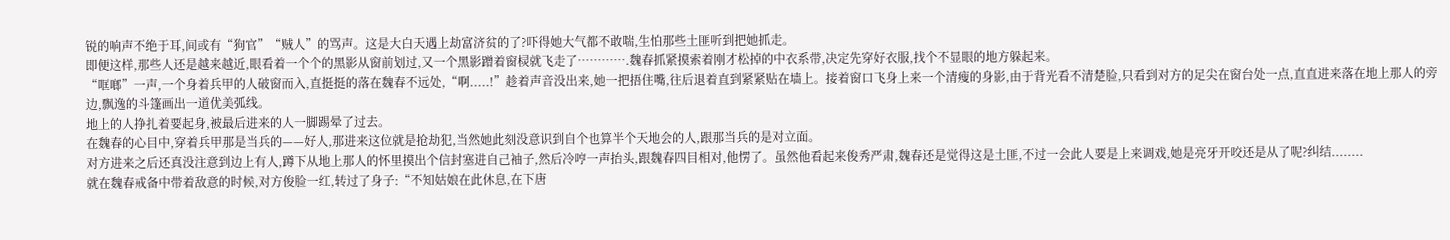锐的响声不绝于耳,间或有“狗官”“贼人”的骂声。这是大白天遇上劫富济贫的了?吓得她大气都不敢喘,生怕那些土匪听到把她抓走。
即便这样,那些人还是越来越近,眼看着一个个的黑影从窗前划过,又一个黑影蹭着窗棂就飞走了………….魏春抓紧摸索着刚才松掉的中衣系带,决定先穿好衣服,找个不显眼的地方躲起来。
“哐啷”一声,一个身着兵甲的人破窗而入,直挺挺的落在魏春不远处,“啊.....!”趁着声音没出来,她一把捂住嘴,往后退着直到紧紧贴在墙上。接着窗口飞身上来一个清瘦的身影,由于背光看不清楚脸,只看到对方的足尖在窗台处一点,直直进来落在地上那人的旁边,飘逸的斗篷画出一道优美弧线。
地上的人挣扎着要起身,被最后进来的人一脚踢晕了过去。
在魏春的心目中,穿着兵甲那是当兵的——好人,那进来这位就是抢劫犯,当然她此刻没意识到自个也算半个天地会的人,跟那当兵的是对立面。
对方进来之后还真没注意到边上有人,蹲下从地上那人的怀里摸出个信封塞进自己袖子,然后冷哼一声抬头,跟魏春四目相对,他愣了。虽然他看起来俊秀严肃,魏春还是觉得这是土匪,不过一会此人要是上来调戏,她是亮牙开咬还是从了呢?纠结........
就在魏春戒备中带着敌意的时候,对方俊脸一红,转过了身子:“不知姑娘在此休息,在下唐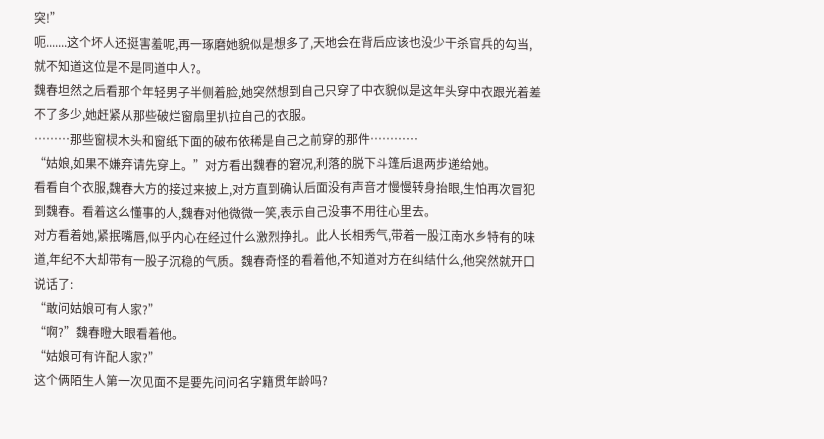突!”
呃.......这个坏人还挺害羞呢,再一琢磨她貌似是想多了,天地会在背后应该也没少干杀官兵的勾当,就不知道这位是不是同道中人?。
魏春坦然之后看那个年轻男子半侧着脸,她突然想到自己只穿了中衣貌似是这年头穿中衣跟光着差不了多少,她赶紧从那些破烂窗扇里扒拉自己的衣服。
………那些窗棂木头和窗纸下面的破布依稀是自己之前穿的那件…………
“姑娘,如果不嫌弃请先穿上。”对方看出魏春的窘况,利落的脱下斗篷后退两步递给她。
看看自个衣服,魏春大方的接过来披上,对方直到确认后面没有声音才慢慢转身抬眼,生怕再次冒犯到魏春。看着这么懂事的人,魏春对他微微一笑,表示自己没事不用往心里去。
对方看着她,紧抿嘴唇,似乎内心在经过什么激烈挣扎。此人长相秀气,带着一股江南水乡特有的味道,年纪不大却带有一股子沉稳的气质。魏春奇怪的看着他,不知道对方在纠结什么,他突然就开口说话了:
“敢问姑娘可有人家?”
“啊?”魏春瞪大眼看着他。
“姑娘可有许配人家?”
这个俩陌生人第一次见面不是要先问问名字籍贯年龄吗?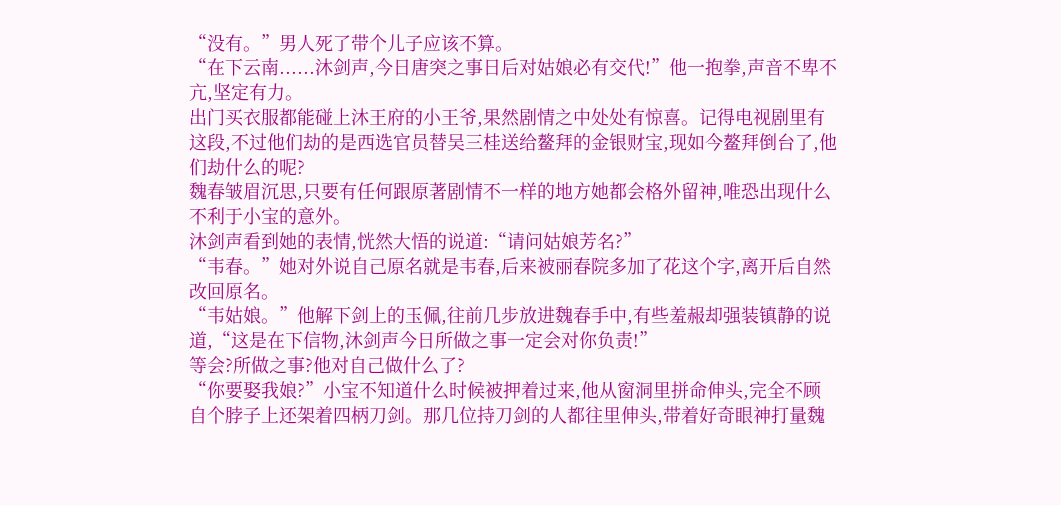“没有。”男人死了带个儿子应该不算。
“在下云南......沐剑声,今日唐突之事日后对姑娘必有交代!”他一抱拳,声音不卑不亢,坚定有力。
出门买衣服都能碰上沐王府的小王爷,果然剧情之中处处有惊喜。记得电视剧里有这段,不过他们劫的是西选官员替吴三桂送给鳌拜的金银财宝,现如今鳌拜倒台了,他们劫什么的呢?
魏春皱眉沉思,只要有任何跟原著剧情不一样的地方她都会格外留神,唯恐出现什么不利于小宝的意外。
沐剑声看到她的表情,恍然大悟的说道:“请问姑娘芳名?”
“韦春。”她对外说自己原名就是韦春,后来被丽春院多加了花这个字,离开后自然改回原名。
“韦姑娘。”他解下剑上的玉佩,往前几步放进魏春手中,有些羞赧却强装镇静的说道,“这是在下信物,沐剑声今日所做之事一定会对你负责!”
等会?所做之事?他对自己做什么了?
“你要娶我娘?”小宝不知道什么时候被押着过来,他从窗洞里拼命伸头,完全不顾自个脖子上还架着四柄刀剑。那几位持刀剑的人都往里伸头,带着好奇眼神打量魏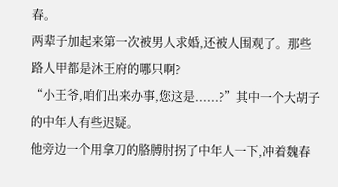春。
两辈子加起来第一次被男人求婚,还被人围观了。那些路人甲都是沐王府的哪只啊?
“小王爷,咱们出来办事,您这是......?”其中一个大胡子的中年人有些迟疑。
他旁边一个用拿刀的胳膊肘拐了中年人一下,冲着魏春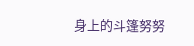身上的斗篷努努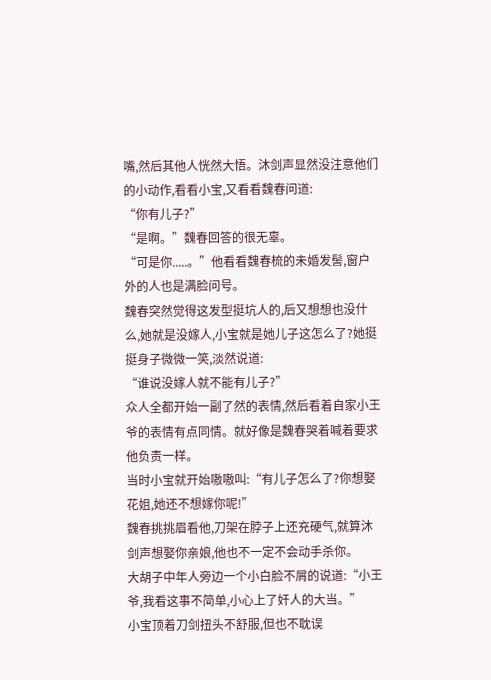嘴,然后其他人恍然大悟。沐剑声显然没注意他们的小动作,看看小宝,又看看魏春问道:
“你有儿子?”
“是啊。”魏春回答的很无辜。
“可是你.....。”他看看魏春梳的未婚发髻,窗户外的人也是满脸问号。
魏春突然觉得这发型挺坑人的,后又想想也没什么,她就是没嫁人,小宝就是她儿子这怎么了?她挺挺身子微微一笑,淡然说道:
“谁说没嫁人就不能有儿子?”
众人全都开始一副了然的表情,然后看着自家小王爷的表情有点同情。就好像是魏春哭着喊着要求他负责一样。
当时小宝就开始嗷嗷叫:“有儿子怎么了?你想娶花姐,她还不想嫁你呢!”
魏春挑挑眉看他,刀架在脖子上还充硬气,就算沐剑声想娶你亲娘,他也不一定不会动手杀你。
大胡子中年人旁边一个小白脸不屑的说道:“小王爷,我看这事不简单,小心上了奸人的大当。”
小宝顶着刀剑扭头不舒服,但也不耽误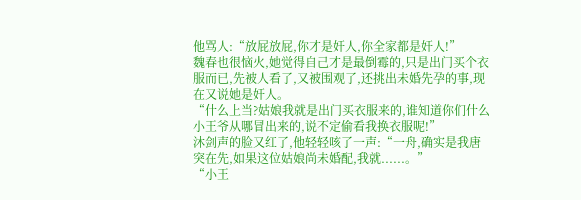他骂人:“放屁放屁,你才是奸人,你全家都是奸人!”
魏春也很恼火,她觉得自己才是最倒霉的,只是出门买个衣服而已,先被人看了,又被围观了,还挑出未婚先孕的事,现在又说她是奸人。
“什么上当?姑娘我就是出门买衣服来的,谁知道你们什么小王爷从哪冒出来的,说不定偷看我换衣服呢!”
沐剑声的脸又红了,他轻轻咳了一声:“一舟,确实是我唐突在先,如果这位姑娘尚未婚配,我就......。”
“小王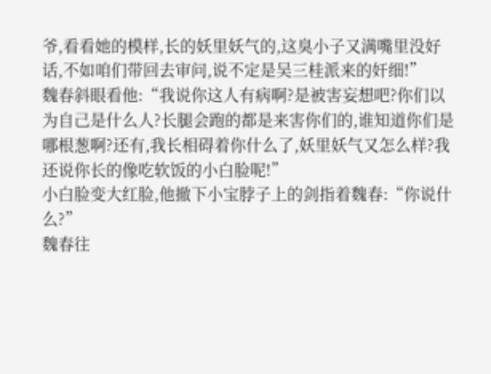爷,看看她的模样,长的妖里妖气的,这臭小子又满嘴里没好话,不如咱们带回去审问,说不定是吴三桂派来的奸细!”
魏春斜眼看他:“我说你这人有病啊?是被害妄想吧?你们以为自己是什么人?长腿会跑的都是来害你们的,谁知道你们是哪根葱啊?还有,我长相碍着你什么了,妖里妖气又怎么样?我还说你长的像吃软饭的小白脸呢!”
小白脸变大红脸,他撤下小宝脖子上的剑指着魏春:“你说什么?”
魏春往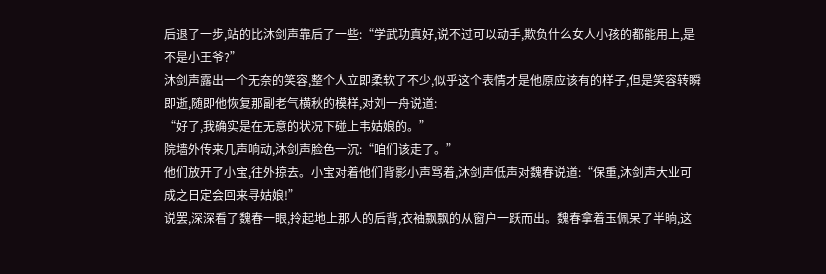后退了一步,站的比沐剑声靠后了一些:“学武功真好,说不过可以动手,欺负什么女人小孩的都能用上,是不是小王爷?”
沐剑声露出一个无奈的笑容,整个人立即柔软了不少,似乎这个表情才是他原应该有的样子,但是笑容转瞬即逝,随即他恢复那副老气横秋的模样,对刘一舟说道:
“好了,我确实是在无意的状况下碰上韦姑娘的。”
院墙外传来几声响动,沐剑声脸色一沉:“咱们该走了。”
他们放开了小宝,往外掠去。小宝对着他们背影小声骂着,沐剑声低声对魏春说道:“保重,沐剑声大业可成之日定会回来寻姑娘!”
说罢,深深看了魏春一眼,拎起地上那人的后背,衣袖飘飘的从窗户一跃而出。魏春拿着玉佩呆了半晌,这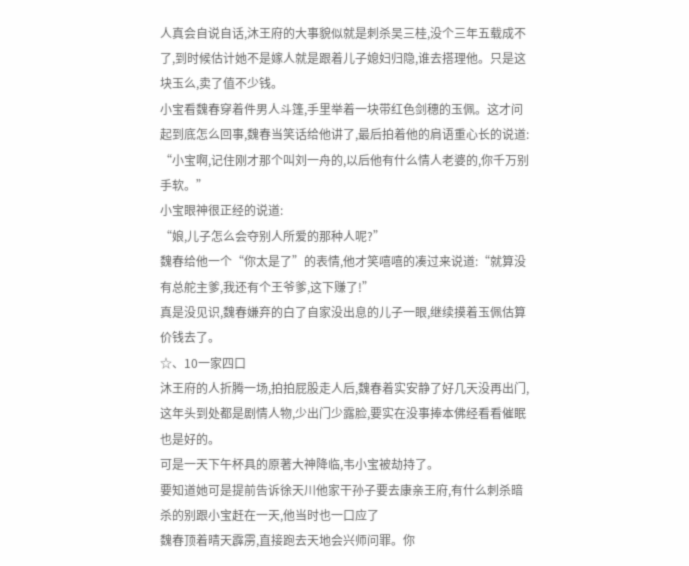人真会自说自话,沐王府的大事貌似就是刺杀吴三桂,没个三年五载成不了,到时候估计她不是嫁人就是跟着儿子媳妇归隐,谁去搭理他。只是这块玉么,卖了值不少钱。
小宝看魏春穿着件男人斗篷,手里举着一块带红色剑穗的玉佩。这才问起到底怎么回事,魏春当笑话给他讲了,最后拍着他的肩语重心长的说道:
“小宝啊,记住刚才那个叫刘一舟的,以后他有什么情人老婆的,你千万别手软。”
小宝眼神很正经的说道:
“娘,儿子怎么会夺别人所爱的那种人呢?”
魏春给他一个“你太是了”的表情,他才笑嘻嘻的凑过来说道:“就算没有总舵主爹,我还有个王爷爹,这下赚了!”
真是没见识,魏春嫌弃的白了自家没出息的儿子一眼,继续摸着玉佩估算价钱去了。
☆、10一家四口
沐王府的人折腾一场,拍拍屁股走人后,魏春着实安静了好几天没再出门,这年头到处都是剧情人物,少出门少露脸,要实在没事捧本佛经看看催眠也是好的。
可是一天下午杯具的原著大神降临,韦小宝被劫持了。
要知道她可是提前告诉徐天川他家干孙子要去康亲王府,有什么刺杀暗杀的别跟小宝赶在一天,他当时也一口应了
魏春顶着晴天霹雳,直接跑去天地会兴师问罪。你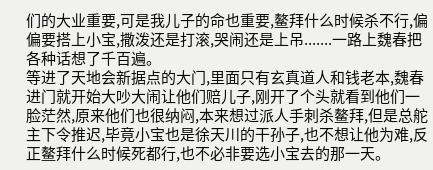们的大业重要,可是我儿子的命也重要,鳌拜什么时候杀不行,偏偏要搭上小宝,撒泼还是打滚,哭闹还是上吊.......一路上魏春把各种话想了千百遍。
等进了天地会新据点的大门,里面只有玄真道人和钱老本,魏春进门就开始大吵大闹让他们赔儿子,刚开了个头就看到他们一脸茫然,原来他们也很纳闷,本来想过派人手刺杀鳌拜,但是总舵主下令推迟,毕竟小宝也是徐天川的干孙子,也不想让他为难,反正鳌拜什么时候死都行,也不必非要选小宝去的那一天。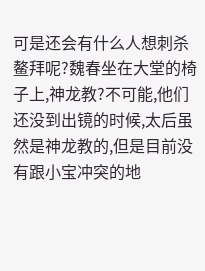可是还会有什么人想刺杀鳌拜呢?魏春坐在大堂的椅子上,神龙教?不可能,他们还没到出镜的时候,太后虽然是神龙教的,但是目前没有跟小宝冲突的地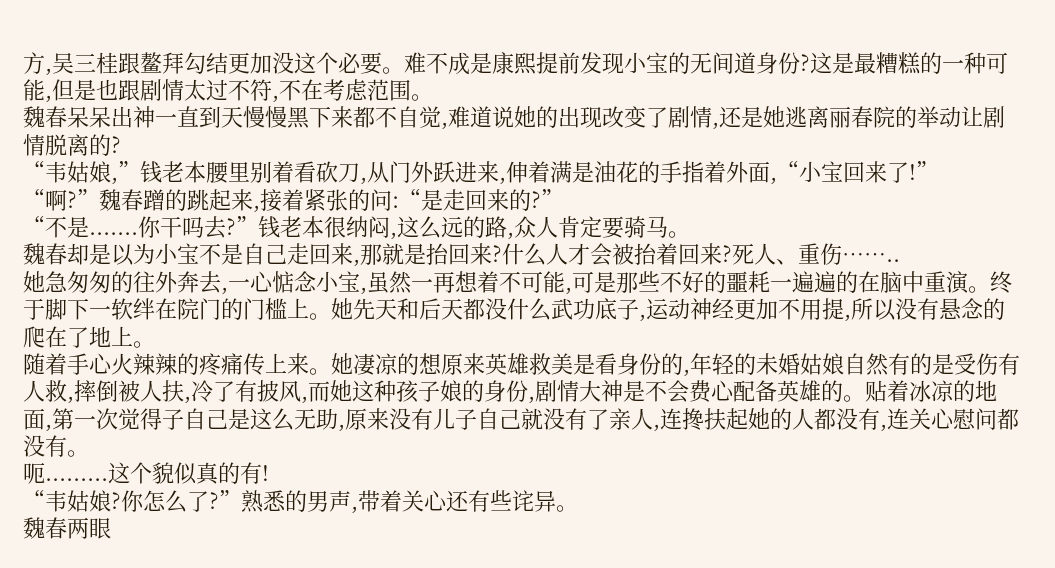方,吴三桂跟鳌拜勾结更加没这个必要。难不成是康熙提前发现小宝的无间道身份?这是最糟糕的一种可能,但是也跟剧情太过不符,不在考虑范围。
魏春呆呆出神一直到天慢慢黑下来都不自觉,难道说她的出现改变了剧情,还是她逃离丽春院的举动让剧情脱离的?
“韦姑娘,”钱老本腰里别着看砍刀,从门外跃进来,伸着满是油花的手指着外面,“小宝回来了!”
“啊?”魏春蹭的跳起来,接着紧张的问:“是走回来的?”
“不是.......你干吗去?”钱老本很纳闷,这么远的路,众人肯定要骑马。
魏春却是以为小宝不是自己走回来,那就是抬回来?什么人才会被抬着回来?死人、重伤……..
她急匆匆的往外奔去,一心惦念小宝,虽然一再想着不可能,可是那些不好的噩耗一遍遍的在脑中重演。终于脚下一软绊在院门的门槛上。她先天和后天都没什么武功底子,运动神经更加不用提,所以没有悬念的爬在了地上。
随着手心火辣辣的疼痛传上来。她凄凉的想原来英雄救美是看身份的,年轻的未婚姑娘自然有的是受伤有人救,摔倒被人扶,冷了有披风,而她这种孩子娘的身份,剧情大神是不会费心配备英雄的。贴着冰凉的地面,第一次觉得子自己是这么无助,原来没有儿子自己就没有了亲人,连搀扶起她的人都没有,连关心慰问都没有。
呃.........这个貌似真的有!
“韦姑娘?你怎么了?”熟悉的男声,带着关心还有些诧异。
魏春两眼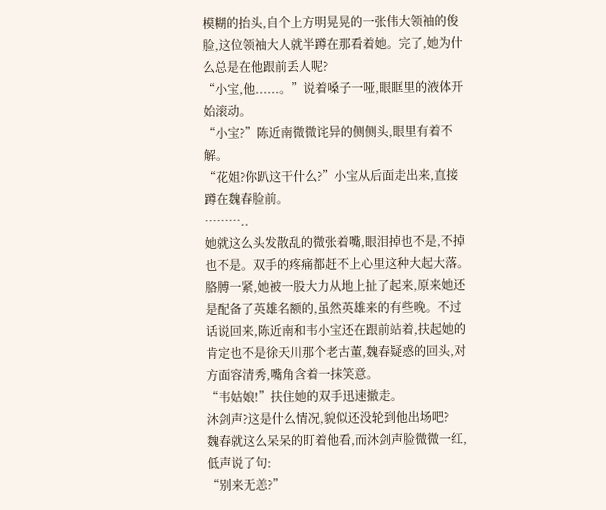模糊的抬头,自个上方明晃晃的一张伟大领袖的俊脸,这位领袖大人就半蹲在那看着她。完了,她为什么总是在他跟前丢人呢?
“小宝,他......。”说着嗓子一哑,眼眶里的液体开始滚动。
“小宝?”陈近南微微诧异的侧侧头,眼里有着不解。
“花姐?你趴这干什么?”小宝从后面走出来,直接蹲在魏春脸前。
………..
她就这么头发散乱的微张着嘴,眼泪掉也不是,不掉也不是。双手的疼痛都赶不上心里这种大起大落。
胳膊一紧,她被一股大力从地上扯了起来,原来她还是配备了英雄名额的,虽然英雄来的有些晚。不过话说回来,陈近南和韦小宝还在跟前站着,扶起她的肯定也不是徐天川那个老古董,魏春疑惑的回头,对方面容清秀,嘴角含着一抹笑意。
“韦姑娘!”扶住她的双手迅速撤走。
沐剑声?这是什么情况,貌似还没轮到他出场吧?
魏春就这么呆呆的盯着他看,而沐剑声脸微微一红,低声说了句:
“别来无恙?”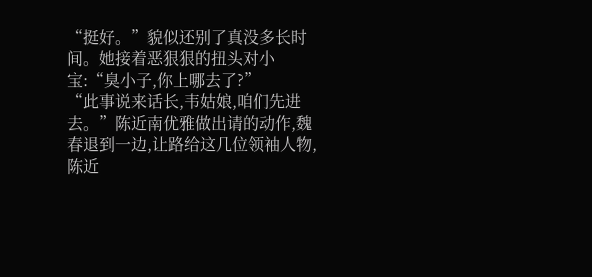“挺好。”貌似还别了真没多长时间。她接着恶狠狠的扭头对小宝:“臭小子,你上哪去了?”
“此事说来话长,韦姑娘,咱们先进去。”陈近南优雅做出请的动作,魏春退到一边,让路给这几位领袖人物,陈近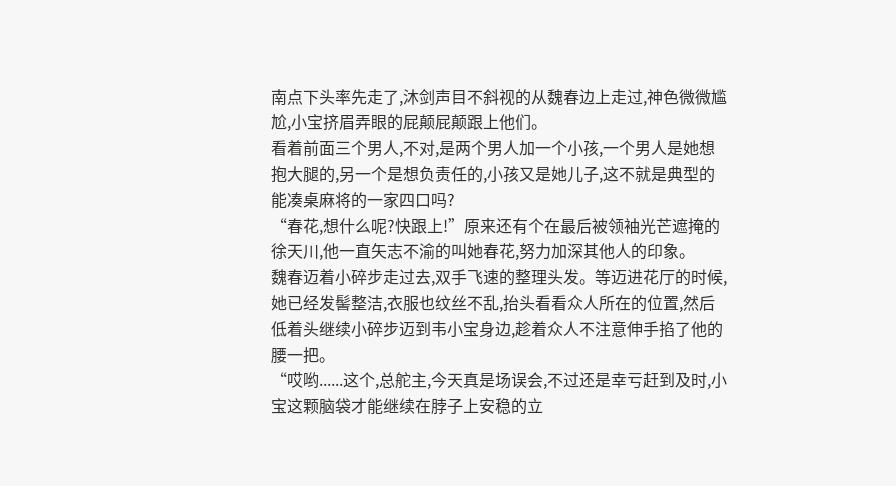南点下头率先走了,沐剑声目不斜视的从魏春边上走过,神色微微尴尬,小宝挤眉弄眼的屁颠屁颠跟上他们。
看着前面三个男人,不对,是两个男人加一个小孩,一个男人是她想抱大腿的,另一个是想负责任的,小孩又是她儿子,这不就是典型的能凑桌麻将的一家四口吗?
“春花,想什么呢?快跟上!”原来还有个在最后被领袖光芒遮掩的徐天川,他一直矢志不渝的叫她春花,努力加深其他人的印象。
魏春迈着小碎步走过去,双手飞速的整理头发。等迈进花厅的时候,她已经发髻整洁,衣服也纹丝不乱,抬头看看众人所在的位置,然后低着头继续小碎步迈到韦小宝身边,趁着众人不注意伸手掐了他的腰一把。
“哎哟......这个,总舵主,今天真是场误会,不过还是幸亏赶到及时,小宝这颗脑袋才能继续在脖子上安稳的立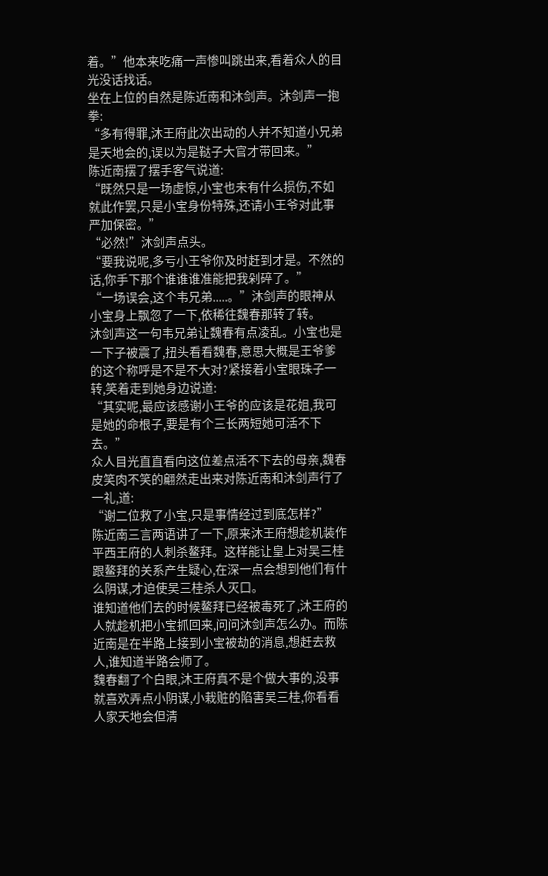着。”他本来吃痛一声惨叫跳出来,看着众人的目光没话找话。
坐在上位的自然是陈近南和沐剑声。沐剑声一抱拳:
“多有得罪,沐王府此次出动的人并不知道小兄弟是天地会的,误以为是鞑子大官才带回来。”
陈近南摆了摆手客气说道:
“既然只是一场虚惊,小宝也未有什么损伤,不如就此作罢,只是小宝身份特殊,还请小王爷对此事严加保密。”
“必然!”沐剑声点头。
“要我说呢,多亏小王爷你及时赶到才是。不然的话,你手下那个谁谁谁准能把我剁碎了。”
“一场误会,这个韦兄弟.....。”沐剑声的眼神从小宝身上飘忽了一下,依稀往魏春那转了转。
沐剑声这一句韦兄弟让魏春有点凌乱。小宝也是一下子被震了,扭头看看魏春,意思大概是王爷爹的这个称呼是不是不大对?紧接着小宝眼珠子一转,笑着走到她身边说道:
“其实呢,最应该感谢小王爷的应该是花姐,我可是她的命根子,要是有个三长两短她可活不下去。”
众人目光直直看向这位差点活不下去的母亲,魏春皮笑肉不笑的翩然走出来对陈近南和沐剑声行了一礼,道:
“谢二位救了小宝,只是事情经过到底怎样?”
陈近南三言两语讲了一下,原来沐王府想趁机装作平西王府的人刺杀鳌拜。这样能让皇上对吴三桂跟鳌拜的关系产生疑心,在深一点会想到他们有什么阴谋,才迫使吴三桂杀人灭口。
谁知道他们去的时候鳌拜已经被毒死了,沐王府的人就趁机把小宝抓回来,问问沐剑声怎么办。而陈近南是在半路上接到小宝被劫的消息,想赶去救人,谁知道半路会师了。
魏春翻了个白眼,沐王府真不是个做大事的,没事就喜欢弄点小阴谋,小栽赃的陷害吴三桂,你看看人家天地会但清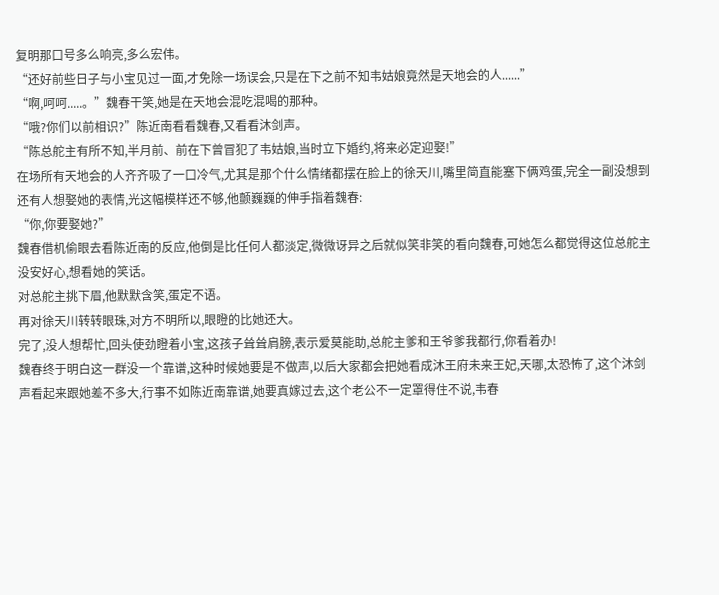复明那口号多么响亮,多么宏伟。
“还好前些日子与小宝见过一面,才免除一场误会,只是在下之前不知韦姑娘竟然是天地会的人......”
“啊,呵呵.....。”魏春干笑,她是在天地会混吃混喝的那种。
“哦?你们以前相识?”陈近南看看魏春,又看看沐剑声。
“陈总舵主有所不知,半月前、前在下曾冒犯了韦姑娘,当时立下婚约,将来必定迎娶!”
在场所有天地会的人齐齐吸了一口冷气,尤其是那个什么情绪都摆在脸上的徐天川,嘴里简直能塞下俩鸡蛋,完全一副没想到还有人想娶她的表情,光这幅模样还不够,他颤巍巍的伸手指着魏春:
“你,你要娶她?”
魏春借机偷眼去看陈近南的反应,他倒是比任何人都淡定,微微讶异之后就似笑非笑的看向魏春,可她怎么都觉得这位总舵主没安好心,想看她的笑话。
对总舵主挑下眉,他默默含笑,蛋定不语。
再对徐天川转转眼珠,对方不明所以,眼瞪的比她还大。
完了,没人想帮忙,回头使劲瞪着小宝,这孩子耸耸肩膀,表示爱莫能助,总舵主爹和王爷爹我都行,你看着办!
魏春终于明白这一群没一个靠谱,这种时候她要是不做声,以后大家都会把她看成沐王府未来王妃,天哪,太恐怖了,这个沐剑声看起来跟她差不多大,行事不如陈近南靠谱,她要真嫁过去,这个老公不一定罩得住不说,韦春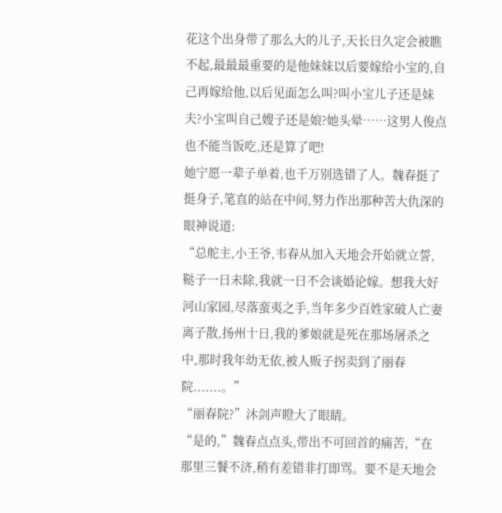花这个出身带了那么大的儿子,天长日久定会被瞧不起,最最最重要的是他妹妹以后要嫁给小宝的,自己再嫁给他,以后见面怎么叫?叫小宝儿子还是妹夫?小宝叫自己嫂子还是娘?她头晕……这男人俊点也不能当饭吃,还是算了吧!
她宁愿一辈子单着,也千万别选错了人。魏春挺了挺身子,笔直的站在中间,努力作出那种苦大仇深的眼神说道:
“总舵主,小王爷,韦春从加入天地会开始就立誓,鞑子一日未除,我就一日不会谈婚论嫁。想我大好河山家园,尽落蛮夷之手,当年多少百姓家破人亡妻离子散,扬州十日,我的爹娘就是死在那场屠杀之中,那时我年幼无依,被人贩子拐卖到了丽春院.......。”
“丽春院?”沐剑声瞪大了眼睛。
“是的,”魏春点点头,带出不可回首的痛苦,“在那里三餐不济,稍有差错非打即骂。要不是天地会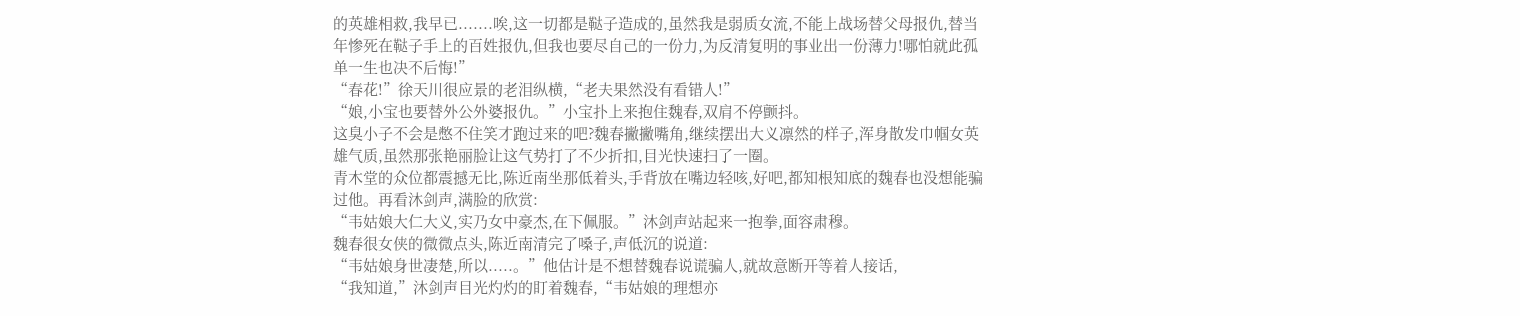的英雄相救,我早已.......唉,这一切都是鞑子造成的,虽然我是弱质女流,不能上战场替父母报仇,替当年惨死在鞑子手上的百姓报仇,但我也要尽自己的一份力,为反清复明的事业出一份薄力!哪怕就此孤单一生也决不后悔!”
“春花!”徐天川很应景的老泪纵横,“老夫果然没有看错人!”
“娘,小宝也要替外公外婆报仇。”小宝扑上来抱住魏春,双肩不停颤抖。
这臭小子不会是憋不住笑才跑过来的吧?魏春撇撇嘴角,继续摆出大义凛然的样子,浑身散发巾帼女英雄气质,虽然那张艳丽脸让这气势打了不少折扣,目光快速扫了一圈。
青木堂的众位都震撼无比,陈近南坐那低着头,手背放在嘴边轻咳,好吧,都知根知底的魏春也没想能骗过他。再看沐剑声,满脸的欣赏:
“韦姑娘大仁大义,实乃女中豪杰,在下佩服。”沐剑声站起来一抱拳,面容肃穆。
魏春很女侠的微微点头,陈近南清完了嗓子,声低沉的说道:
“韦姑娘身世凄楚,所以.....。”他估计是不想替魏春说谎骗人,就故意断开等着人接话,
“我知道,”沐剑声目光灼灼的盯着魏春,“韦姑娘的理想亦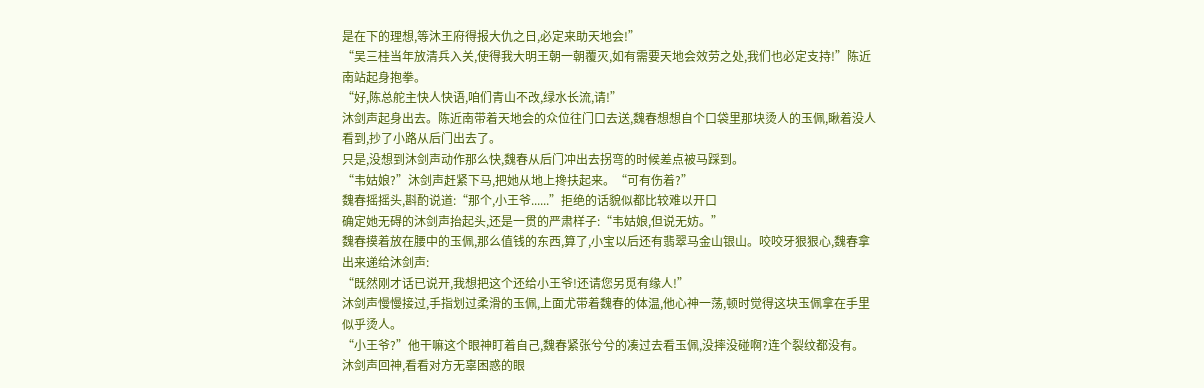是在下的理想,等沐王府得报大仇之日,必定来助天地会!”
“吴三桂当年放清兵入关,使得我大明王朝一朝覆灭,如有需要天地会效劳之处,我们也必定支持!”陈近南站起身抱拳。
“好,陈总舵主快人快语,咱们青山不改,绿水长流,请!”
沐剑声起身出去。陈近南带着天地会的众位往门口去送,魏春想想自个口袋里那块烫人的玉佩,瞅着没人看到,抄了小路从后门出去了。
只是,没想到沐剑声动作那么快,魏春从后门冲出去拐弯的时候差点被马踩到。
“韦姑娘?”沐剑声赶紧下马,把她从地上搀扶起来。“可有伤着?”
魏春摇摇头,斟酌说道:“那个,小王爷......”拒绝的话貌似都比较难以开口
确定她无碍的沐剑声抬起头,还是一贯的严肃样子:“韦姑娘,但说无妨。”
魏春摸着放在腰中的玉佩,那么值钱的东西,算了,小宝以后还有翡翠马金山银山。咬咬牙狠狠心,魏春拿出来递给沐剑声:
“既然刚才话已说开,我想把这个还给小王爷!还请您另觅有缘人!”
沐剑声慢慢接过,手指划过柔滑的玉佩,上面尤带着魏春的体温,他心神一荡,顿时觉得这块玉佩拿在手里似乎烫人。
“小王爷?”他干嘛这个眼神盯着自己,魏春紧张兮兮的凑过去看玉佩,没摔没碰啊?连个裂纹都没有。
沐剑声回神,看看对方无辜困惑的眼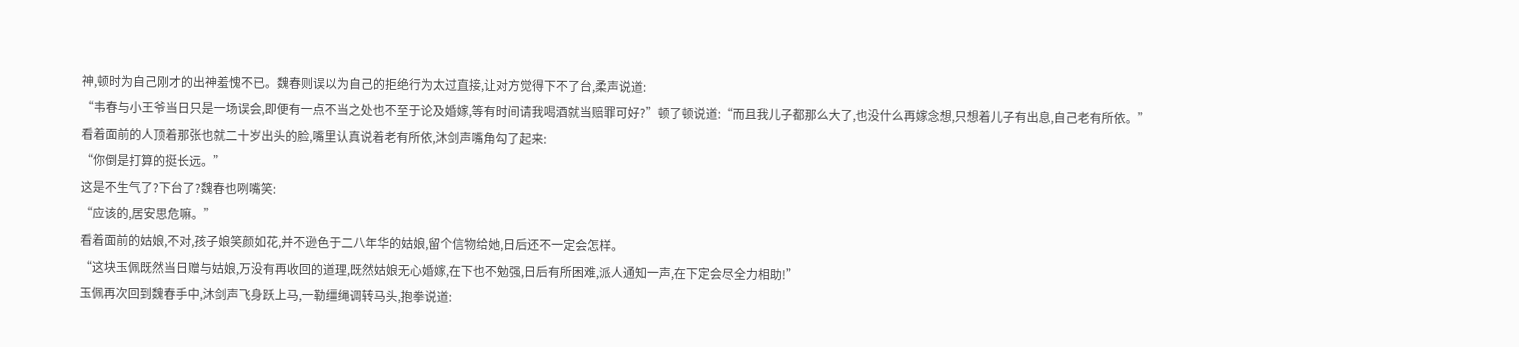神,顿时为自己刚才的出神羞愧不已。魏春则误以为自己的拒绝行为太过直接,让对方觉得下不了台,柔声说道:
“韦春与小王爷当日只是一场误会,即便有一点不当之处也不至于论及婚嫁,等有时间请我喝酒就当赔罪可好?”顿了顿说道:“而且我儿子都那么大了,也没什么再嫁念想,只想着儿子有出息,自己老有所依。”
看着面前的人顶着那张也就二十岁出头的脸,嘴里认真说着老有所依,沐剑声嘴角勾了起来:
“你倒是打算的挺长远。”
这是不生气了?下台了?魏春也咧嘴笑:
“应该的,居安思危嘛。”
看着面前的姑娘,不对,孩子娘笑颜如花,并不逊色于二八年华的姑娘,留个信物给她,日后还不一定会怎样。
“这块玉佩既然当日赠与姑娘,万没有再收回的道理,既然姑娘无心婚嫁,在下也不勉强,日后有所困难,派人通知一声,在下定会尽全力相助!”
玉佩再次回到魏春手中,沐剑声飞身跃上马,一勒缰绳调转马头,抱拳说道: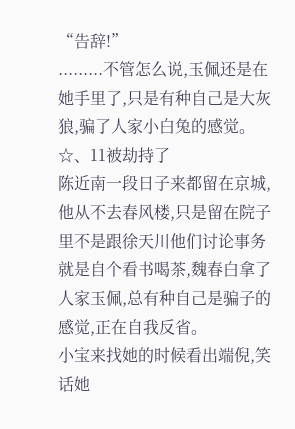“告辞!”
.........不管怎么说,玉佩还是在她手里了,只是有种自己是大灰狼,骗了人家小白兔的感觉。
☆、11被劫持了
陈近南一段日子来都留在京城,他从不去春风楼,只是留在院子里不是跟徐天川他们讨论事务就是自个看书喝茶,魏春白拿了人家玉佩,总有种自己是骗子的感觉,正在自我反省。
小宝来找她的时候看出端倪,笑话她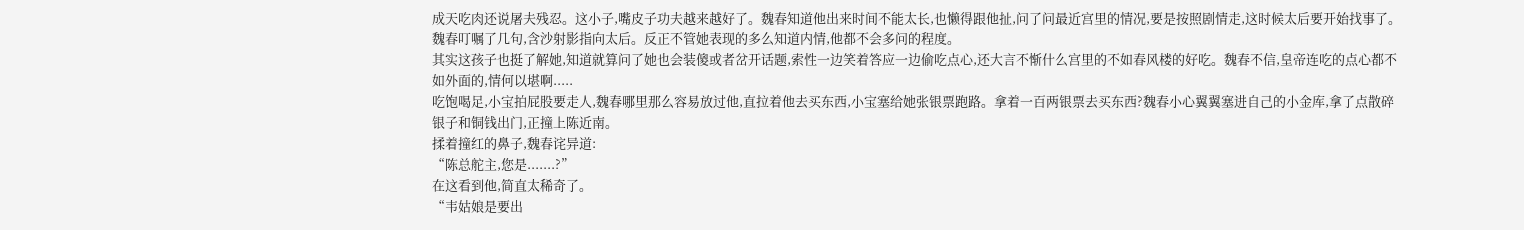成天吃肉还说屠夫残忍。这小子,嘴皮子功夫越来越好了。魏春知道他出来时间不能太长,也懒得跟他扯,问了问最近宫里的情况,要是按照剧情走,这时候太后要开始找事了。魏春叮嘱了几句,含沙射影指向太后。反正不管她表现的多么知道内情,他都不会多问的程度。
其实这孩子也挺了解她,知道就算问了她也会装傻或者岔开话题,索性一边笑着答应一边偷吃点心,还大言不惭什么宫里的不如春风楼的好吃。魏春不信,皇帝连吃的点心都不如外面的,情何以堪啊.....
吃饱喝足,小宝拍屁股要走人,魏春哪里那么容易放过他,直拉着他去买东西,小宝塞给她张银票跑路。拿着一百两银票去买东西?魏春小心翼翼塞进自己的小金库,拿了点散碎银子和铜钱出门,正撞上陈近南。
揉着撞红的鼻子,魏春诧异道:
“陈总舵主,您是.......?”
在这看到他,简直太稀奇了。
“韦姑娘是要出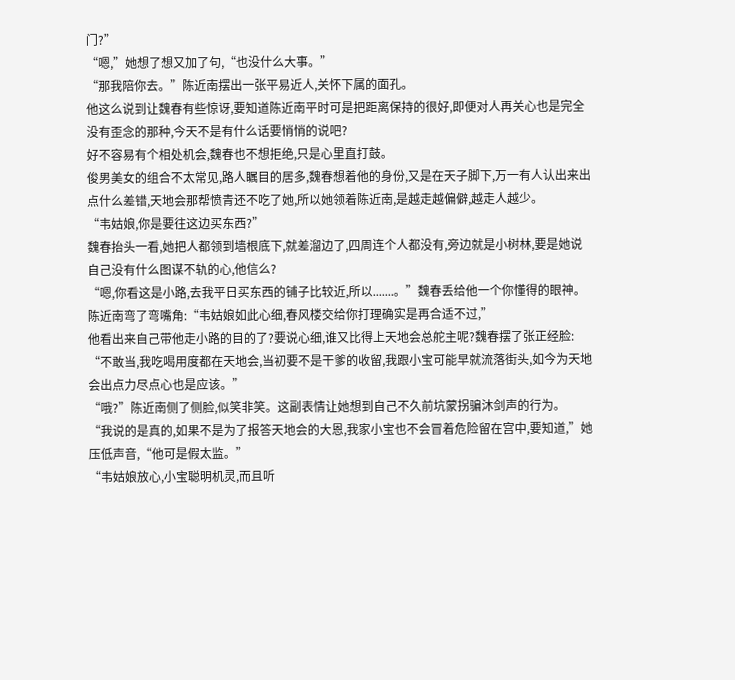门?”
“嗯,”她想了想又加了句,“也没什么大事。”
“那我陪你去。”陈近南摆出一张平易近人,关怀下属的面孔。
他这么说到让魏春有些惊讶,要知道陈近南平时可是把距离保持的很好,即便对人再关心也是完全没有歪念的那种,今天不是有什么话要悄悄的说吧?
好不容易有个相处机会,魏春也不想拒绝,只是心里直打鼓。
俊男美女的组合不太常见,路人瞩目的居多,魏春想着他的身份,又是在天子脚下,万一有人认出来出点什么差错,天地会那帮愤青还不吃了她,所以她领着陈近南,是越走越偏僻,越走人越少。
“韦姑娘,你是要往这边买东西?”
魏春抬头一看,她把人都领到墙根底下,就差溜边了,四周连个人都没有,旁边就是小树林,要是她说自己没有什么图谋不轨的心,他信么?
“嗯,你看这是小路,去我平日买东西的铺子比较近,所以.......。”魏春丢给他一个你懂得的眼神。
陈近南弯了弯嘴角:“韦姑娘如此心细,春风楼交给你打理确实是再合适不过,”
他看出来自己带他走小路的目的了?要说心细,谁又比得上天地会总舵主呢?魏春摆了张正经脸:
“不敢当,我吃喝用度都在天地会,当初要不是干爹的收留,我跟小宝可能早就流落街头,如今为天地会出点力尽点心也是应该。”
“哦?”陈近南侧了侧脸,似笑非笑。这副表情让她想到自己不久前坑蒙拐骗沐剑声的行为。
“我说的是真的,如果不是为了报答天地会的大恩,我家小宝也不会冒着危险留在宫中,要知道,”她压低声音,“他可是假太监。”
“韦姑娘放心,小宝聪明机灵,而且听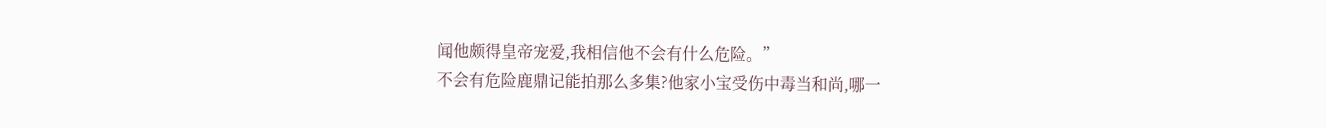闻他颇得皇帝宠爱,我相信他不会有什么危险。”
不会有危险鹿鼎记能拍那么多集?他家小宝受伤中毒当和尚,哪一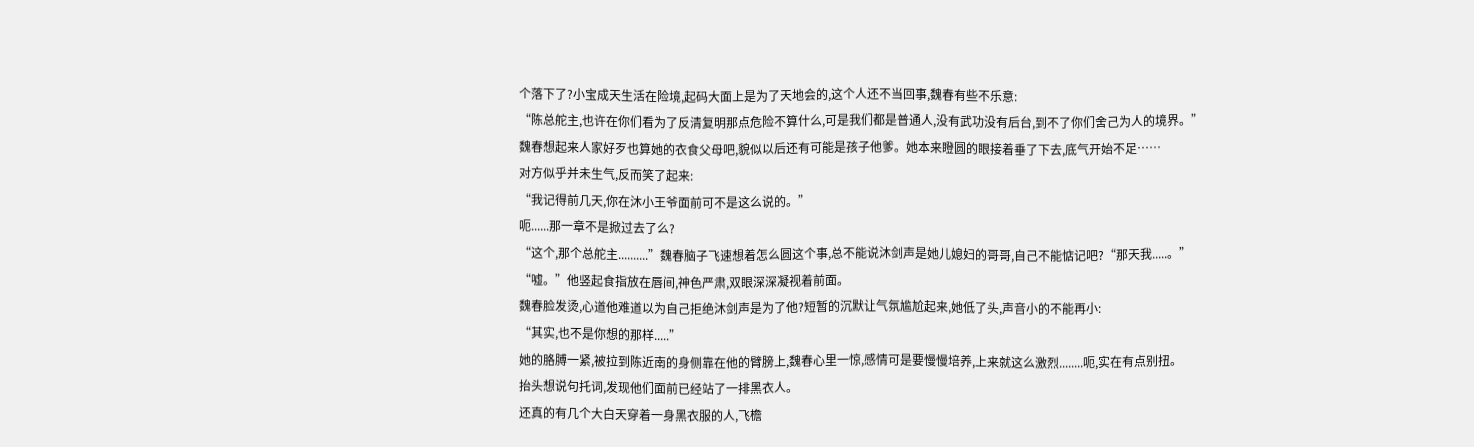个落下了?小宝成天生活在险境,起码大面上是为了天地会的,这个人还不当回事,魏春有些不乐意:
“陈总舵主,也许在你们看为了反清复明那点危险不算什么,可是我们都是普通人,没有武功没有后台,到不了你们舍己为人的境界。”
魏春想起来人家好歹也算她的衣食父母吧,貌似以后还有可能是孩子他爹。她本来瞪圆的眼接着垂了下去,底气开始不足……
对方似乎并未生气,反而笑了起来:
“我记得前几天,你在沐小王爷面前可不是这么说的。”
呃......那一章不是掀过去了么?
“这个,那个总舵主..........”魏春脑子飞速想着怎么圆这个事,总不能说沐剑声是她儿媳妇的哥哥,自己不能惦记吧?“那天我.....。”
“嘘。”他竖起食指放在唇间,神色严肃,双眼深深凝视着前面。
魏春脸发烫,心道他难道以为自己拒绝沐剑声是为了他?短暂的沉默让气氛尴尬起来,她低了头,声音小的不能再小:
“其实,也不是你想的那样.....”
她的胳膊一紧,被拉到陈近南的身侧靠在他的臂膀上,魏春心里一惊,感情可是要慢慢培养,上来就这么激烈........呃,实在有点别扭。
抬头想说句托词,发现他们面前已经站了一排黑衣人。
还真的有几个大白天穿着一身黑衣服的人,飞檐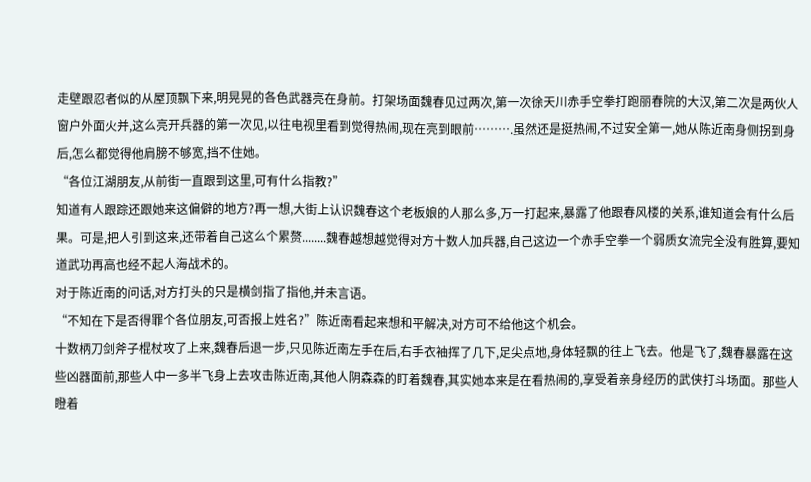走壁跟忍者似的从屋顶飘下来,明晃晃的各色武器亮在身前。打架场面魏春见过两次,第一次徐天川赤手空拳打跑丽春院的大汉,第二次是两伙人窗户外面火并,这么亮开兵器的第一次见,以往电视里看到觉得热闹,现在亮到眼前……….虽然还是挺热闹,不过安全第一,她从陈近南身侧拐到身后,怎么都觉得他肩膀不够宽,挡不住她。
“各位江湖朋友,从前街一直跟到这里,可有什么指教?”
知道有人跟踪还跟她来这偏僻的地方?再一想,大街上认识魏春这个老板娘的人那么多,万一打起来,暴露了他跟春风楼的关系,谁知道会有什么后果。可是,把人引到这来,还带着自己这么个累赘........魏春越想越觉得对方十数人加兵器,自己这边一个赤手空拳一个弱质女流完全没有胜算,要知道武功再高也经不起人海战术的。
对于陈近南的问话,对方打头的只是横剑指了指他,并未言语。
“不知在下是否得罪个各位朋友,可否报上姓名?”陈近南看起来想和平解决,对方可不给他这个机会。
十数柄刀剑斧子棍杖攻了上来,魏春后退一步,只见陈近南左手在后,右手衣袖挥了几下,足尖点地,身体轻飘的往上飞去。他是飞了,魏春暴露在这些凶器面前,那些人中一多半飞身上去攻击陈近南,其他人阴森森的盯着魏春,其实她本来是在看热闹的,享受着亲身经历的武侠打斗场面。那些人瞪着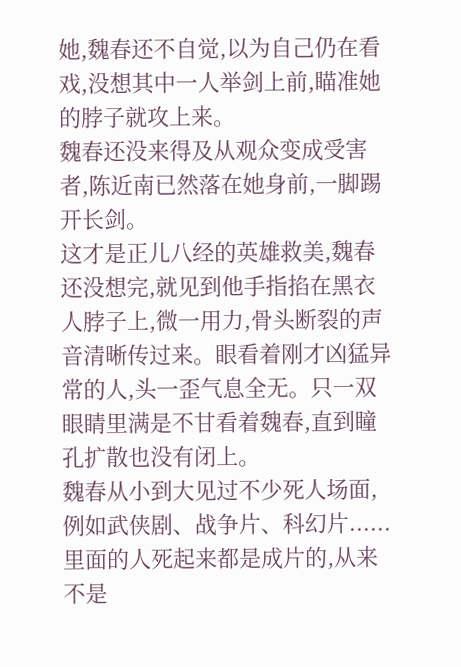她,魏春还不自觉,以为自己仍在看戏,没想其中一人举剑上前,瞄准她的脖子就攻上来。
魏春还没来得及从观众变成受害者,陈近南已然落在她身前,一脚踢开长剑。
这才是正儿八经的英雄救美,魏春还没想完,就见到他手指掐在黑衣人脖子上,微一用力,骨头断裂的声音清晰传过来。眼看着刚才凶猛异常的人,头一歪气息全无。只一双眼睛里满是不甘看着魏春,直到瞳孔扩散也没有闭上。
魏春从小到大见过不少死人场面,例如武侠剧、战争片、科幻片......里面的人死起来都是成片的,从来不是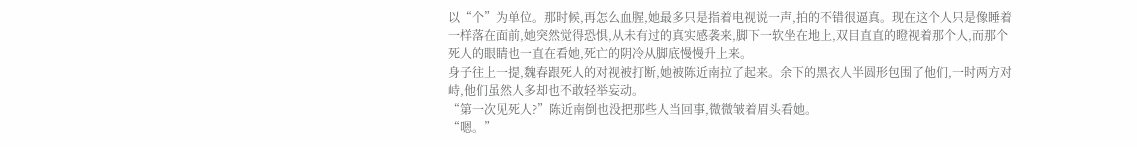以“个”为单位。那时候,再怎么血腥,她最多只是指着电视说一声,拍的不错很逼真。现在这个人只是像睡着一样落在面前,她突然觉得恐惧,从未有过的真实感袭来,脚下一软坐在地上,双目直直的瞪视着那个人,而那个死人的眼睛也一直在看她,死亡的阴冷从脚底慢慢升上来。
身子往上一提,魏春跟死人的对视被打断,她被陈近南拉了起来。余下的黑衣人半圆形包围了他们,一时两方对峙,他们虽然人多却也不敢轻举妄动。
“第一次见死人?”陈近南倒也没把那些人当回事,微微皱着眉头看她。
“嗯。”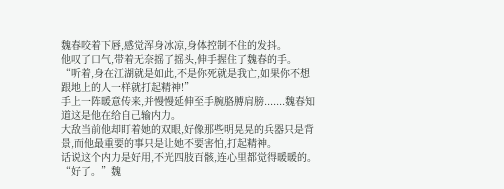魏春咬着下唇,感觉浑身冰凉,身体控制不住的发抖。
他叹了口气,带着无奈摇了摇头,伸手握住了魏春的手。
“听着,身在江湖就是如此,不是你死就是我亡,如果你不想跟地上的人一样就打起精神!”
手上一阵暖意传来,并慢慢延伸至手腕胳膊肩膀.......魏春知道这是他在给自己输内力。
大敌当前他却盯着她的双眼,好像那些明晃晃的兵器只是背景,而他最重要的事只是让她不要害怕,打起精神。
话说这个内力是好用,不光四肢百骸,连心里都觉得暖暖的。
“好了。”魏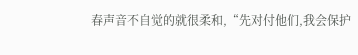春声音不自觉的就很柔和,“先对付他们,我会保护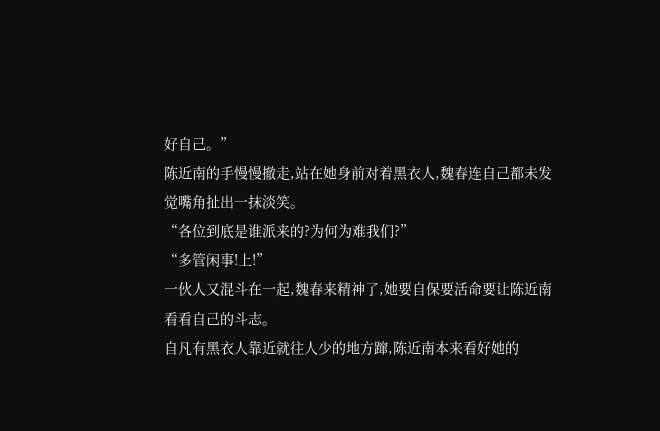好自己。”
陈近南的手慢慢撤走,站在她身前对着黑衣人,魏春连自己都未发觉嘴角扯出一抹淡笑。
“各位到底是谁派来的?为何为难我们?”
“多管闲事!上!”
一伙人又混斗在一起,魏春来精神了,她要自保要活命要让陈近南看看自己的斗志。
自凡有黑衣人靠近就往人少的地方蹿,陈近南本来看好她的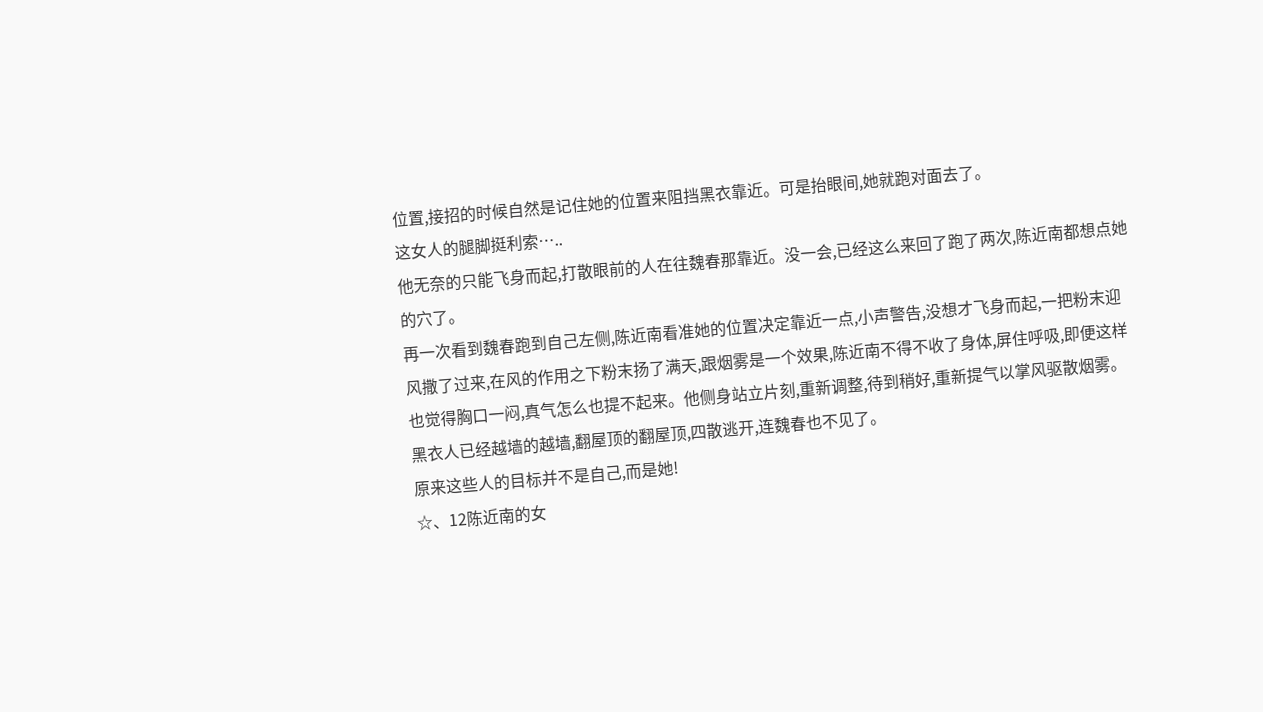位置,接招的时候自然是记住她的位置来阻挡黑衣靠近。可是抬眼间,她就跑对面去了。
这女人的腿脚挺利索…..
他无奈的只能飞身而起,打散眼前的人在往魏春那靠近。没一会,已经这么来回了跑了两次,陈近南都想点她的穴了。
再一次看到魏春跑到自己左侧,陈近南看准她的位置决定靠近一点,小声警告,没想才飞身而起,一把粉末迎风撒了过来,在风的作用之下粉末扬了满天,跟烟雾是一个效果,陈近南不得不收了身体,屏住呼吸,即便这样也觉得胸口一闷,真气怎么也提不起来。他侧身站立片刻,重新调整,待到稍好,重新提气以掌风驱散烟雾。
黑衣人已经越墙的越墙,翻屋顶的翻屋顶,四散逃开,连魏春也不见了。
原来这些人的目标并不是自己,而是她!
☆、12陈近南的女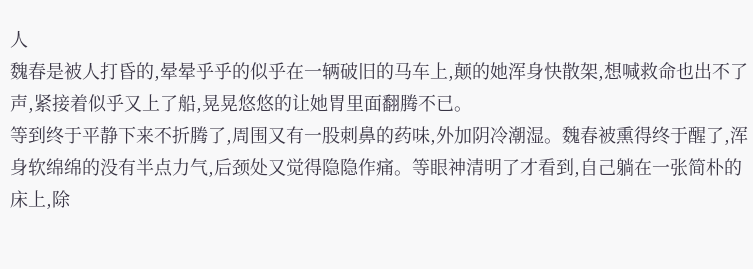人
魏春是被人打昏的,晕晕乎乎的似乎在一辆破旧的马车上,颠的她浑身快散架,想喊救命也出不了声,紧接着似乎又上了船,晃晃悠悠的让她胃里面翻腾不已。
等到终于平静下来不折腾了,周围又有一股刺鼻的药味,外加阴冷潮湿。魏春被熏得终于醒了,浑身软绵绵的没有半点力气,后颈处又觉得隐隐作痛。等眼神清明了才看到,自己躺在一张简朴的床上,除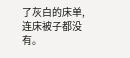了灰白的床单,连床被子都没有。